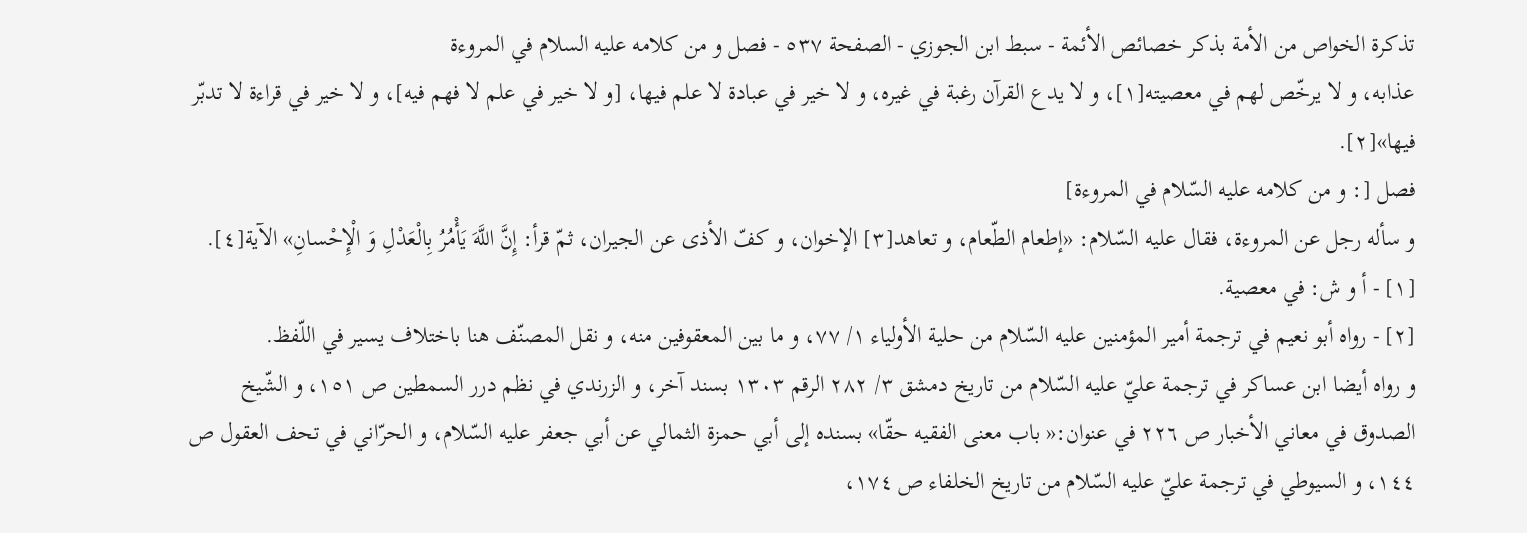تذكرة الخواص من الأمة بذكر خصائص الأئمة - سبط ابن الجوزي - الصفحة ٥٣٧ - فصل و من كلامه عليه السلام في المروءة
عذابه، و لا يرخّص لهم في معصيته[١]، و لا يدع القرآن رغبة في غيره، و لا خير في عبادة لا علم فيها، [و لا خير في علم لا فهم فيه]، و لا خير في قراءة لا تدبّر فيها»[٢].
فصل [: و من كلامه عليه السّلام في المروءة]
و سأله رجل عن المروءة، فقال عليه السّلام: «إطعام الطّعام، و تعاهد[٣] الإخوان، و كفّ الأذى عن الجيران، ثمّ قرأ: إِنَّ اللَّهَ يَأْمُرُ بِالْعَدْلِ وَ الْإِحْسانِ» الآية[٤].
[١] - أ و ش: في معصية.
[٢] - رواه أبو نعيم في ترجمة أمير المؤمنين عليه السّلام من حلية الأولياء ١/ ٧٧، و ما بين المعقوفين منه، و نقل المصنّف هنا باختلاف يسير في اللّفظ.
و رواه أيضا ابن عساكر في ترجمة عليّ عليه السّلام من تاريخ دمشق ٣/ ٢٨٢ الرقم ١٣٠٣ بسند آخر، و الزرندي في نظم درر السمطين ص ١٥١، و الشّيخ الصدوق في معاني الأخبار ص ٢٢٦ في عنوان:« باب معنى الفقيه حقّا» بسنده إلى أبي حمزة الثمالي عن أبي جعفر عليه السّلام، و الحرّاني في تحف العقول ص ١٤٤، و السيوطي في ترجمة عليّ عليه السّلام من تاريخ الخلفاء ص ١٧٤،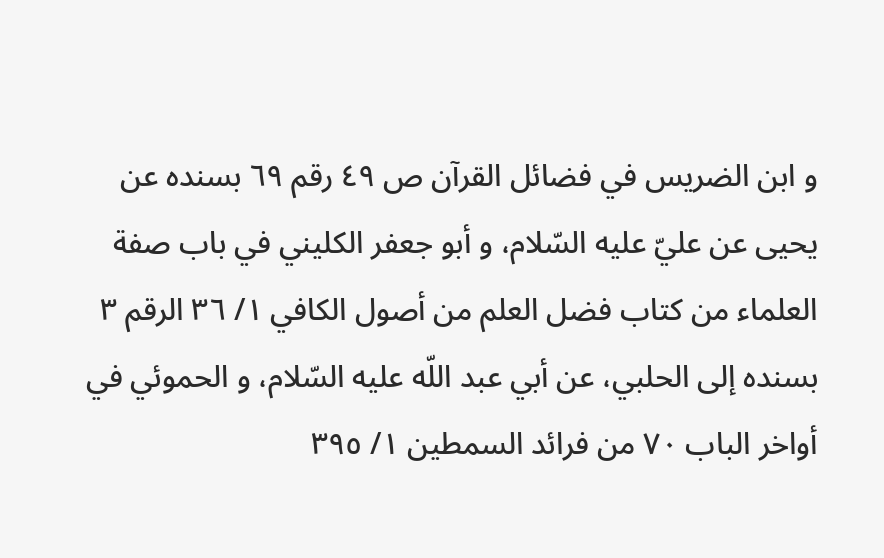و ابن الضريس في فضائل القرآن ص ٤٩ رقم ٦٩ بسنده عن يحيى عن عليّ عليه السّلام، و أبو جعفر الكليني في باب صفة العلماء من كتاب فضل العلم من أصول الكافي ١/ ٣٦ الرقم ٣ بسنده إلى الحلبي، عن أبي عبد اللّه عليه السّلام، و الحموئي في أواخر الباب ٧٠ من فرائد السمطين ١/ ٣٩٥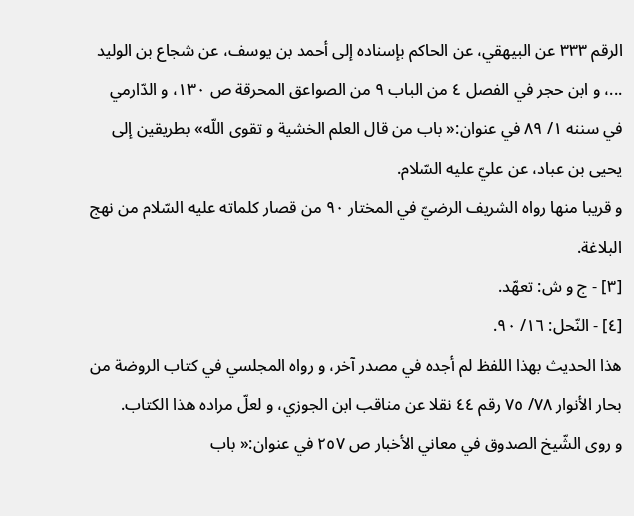الرقم ٣٣٣ عن البيهقي، عن الحاكم بإسناده إلى أحمد بن يوسف، عن شجاع بن الوليد ...، و ابن حجر في الفصل ٤ من الباب ٩ من الصواعق المحرقة ص ١٣٠، و الدّارمي في سننه ١/ ٨٩ في عنوان:« باب من قال العلم الخشية و تقوى اللّه» بطريقين إلى يحيى بن عباد، عن عليّ عليه السّلام.
و قريبا منها رواه الشريف الرضيّ في المختار ٩٠ من قصار كلماته عليه السّلام من نهج البلاغة.
[٣] - ج و ش: تعهّد.
[٤] - النّحل: ١٦/ ٩٠.
هذا الحديث بهذا اللفظ لم أجده في مصدر آخر، و رواه المجلسي في كتاب الروضة من بحار الأنوار ٧٨/ ٧٥ رقم ٤٤ نقلا عن مناقب ابن الجوزي، و لعلّ مراده هذا الكتاب.
و روى الشّيخ الصدوق في معاني الأخبار ص ٢٥٧ في عنوان:« باب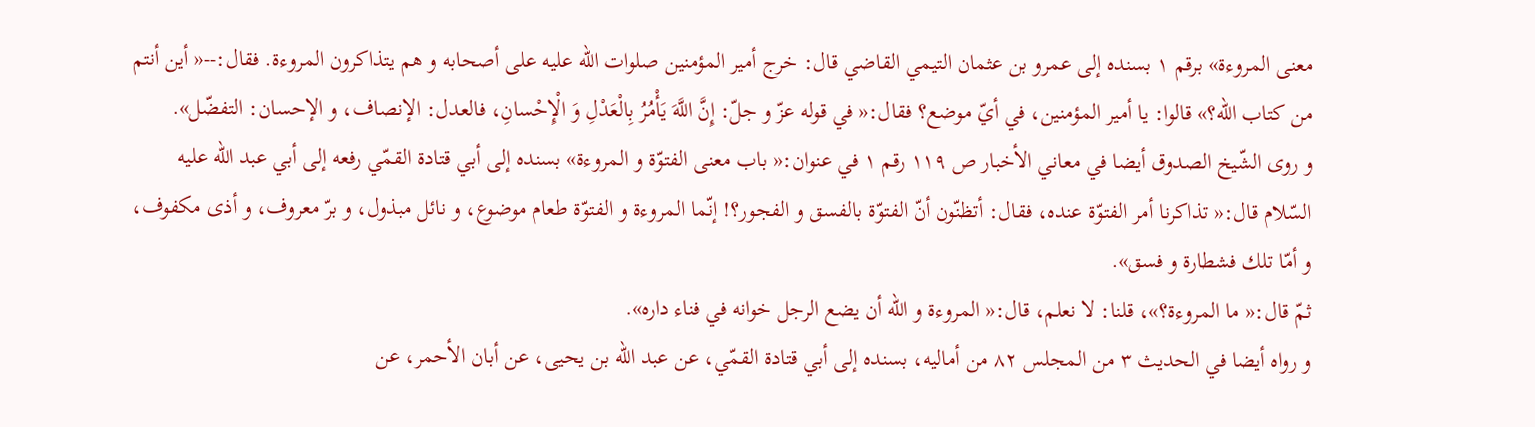معنى المروءة» برقم ١ بسنده إلى عمرو بن عثمان التيمي القاضي قال: خرج أمير المؤمنين صلوات اللّه عليه على أصحابه و هم يتذاكرون المروءة. فقال:--« أين أنتم من كتاب اللّه؟» قالوا: يا أمير المؤمنين، في أيّ موضع؟ فقال:« في قوله عزّ و جلّ: إِنَّ اللَّهَ يَأْمُرُ بِالْعَدْلِ وَ الْإِحْسانِ، فالعدل: الإنصاف، و الإحسان: التفضّل».
و روى الشّيخ الصدوق أيضا في معاني الأخبار ص ١١٩ رقم ١ في عنوان:« باب معنى الفتوّة و المروءة» بسنده إلى أبي قتادة القمّي رفعه إلى أبي عبد اللّه عليه السّلام قال:« تذاكرنا أمر الفتوّة عنده، فقال: أتظنّون أنّ الفتوّة بالفسق و الفجور؟! إنّما المروءة و الفتوّة طعام موضوع، و نائل مبذول، و برّ معروف، و أذى مكفوف، و أمّا تلك فشطارة و فسق».
ثمّ قال:« ما المروءة؟»، قلنا: لا نعلم، قال:« المروءة و اللّه أن يضع الرجل خوانه في فناء داره».
و رواه أيضا في الحديث ٣ من المجلس ٨٢ من أماليه، بسنده إلى أبي قتادة القمّي، عن عبد اللّه بن يحيى، عن أبان الأحمر، عن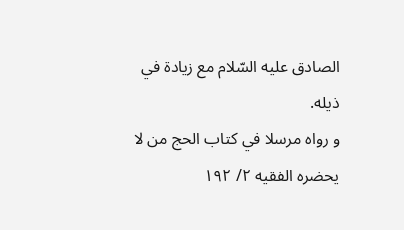الصادق عليه السّلام مع زيادة في ذيله.
و رواه مرسلا في كتاب الحج من لا يحضره الفقيه ٢/ ١٩٢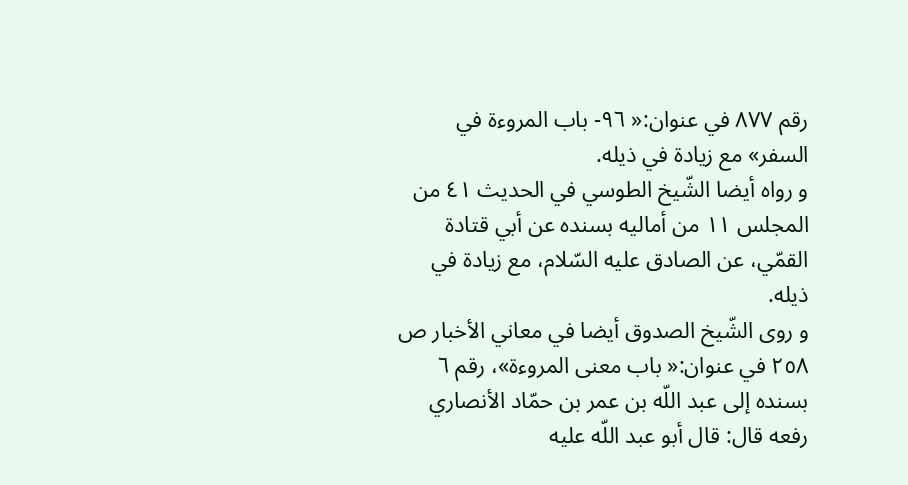رقم ٨٧٧ في عنوان:« ٩٦- باب المروءة في السفر» مع زيادة في ذيله.
و رواه أيضا الشّيخ الطوسي في الحديث ٤١ من المجلس ١١ من أماليه بسنده عن أبي قتادة القمّي، عن الصادق عليه السّلام، مع زيادة في ذيله.
و روى الشّيخ الصدوق أيضا في معاني الأخبار ص ٢٥٨ في عنوان:« باب معنى المروءة»، رقم ٦ بسنده إلى عبد اللّه بن عمر بن حمّاد الأنصاري رفعه قال: قال أبو عبد اللّه عليه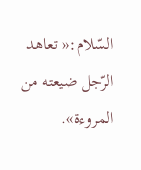السّلام:« تعاهد الرّجل ضيعته من المروءة».